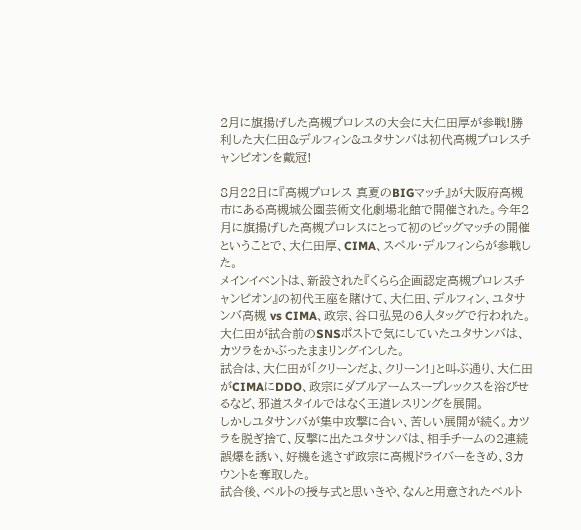2月に旗揚げした高槻プロレスの大会に大仁田厚が参戦!勝利した大仁田&デルフィン&ユタサンバは初代高槻プロレスチャンピオンを戴冠!

8月22日に『高槻プロレス 真夏のBIGマッチ』が大阪府高槻市にある高槻城公園芸術文化劇場北館で開催された。今年2月に旗揚げした高槻プロレスにとって初のビッグマッチの開催ということで、大仁田厚、CIMA、スペル・デルフィンらが参戦した。
メインイベントは、新設された『くらら企画認定高槻プロレスチャンピオン』の初代王座を賭けて、大仁田、デルフィン、ユタサンバ高槻 vs CIMA、政宗、谷口弘晃の6人タッグで行われた。大仁田が試合前のSNSポストで気にしていたユタサンバは、カツラをかぶったままリングインした。
試合は、大仁田が「クリーンだよ、クリーン!」と叫ぶ通り、大仁田がCIMAにDDO、政宗にダブルアームスープレックスを浴びせるなど、邪道スタイルではなく王道レスリングを展開。
しかしユタサンバが集中攻撃に合い、苦しい展開が続く。カツラを脱ぎ捨て、反撃に出たユタサンバは、相手チームの2連続誤爆を誘い、好機を逃さず政宗に高槻ドライバーをきめ、3カウントを奪取した。
試合後、ベルトの授与式と思いきや、なんと用意されたベルト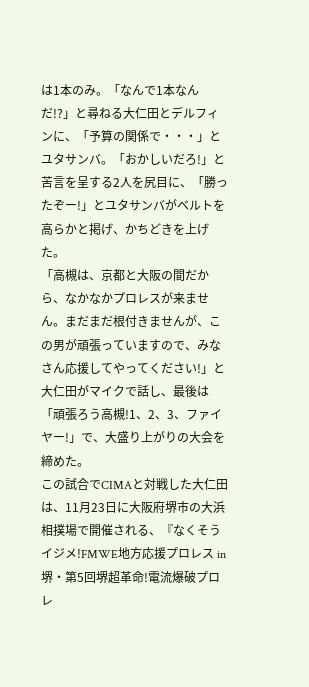は1本のみ。「なんで1本なんだ!?」と尋ねる大仁田とデルフィンに、「予算の関係で・・・」とユタサンバ。「おかしいだろ!」と苦言を呈する2人を尻目に、「勝ったぞー!」とユタサンバがベルトを高らかと掲げ、かちどきを上げた。
「高槻は、京都と大阪の間だから、なかなかプロレスが来ません。まだまだ根付きませんが、この男が頑張っていますので、みなさん応援してやってください!」と大仁田がマイクで話し、最後は「頑張ろう高槻!1、2、3、ファイヤー!」で、大盛り上がりの大会を締めた。
この試合でCIMAと対戦した大仁田は、11月23日に大阪府堺市の大浜相撲場で開催される、『なくそうイジメ!FMWE地方応援プロレス in 堺・第5回堺超革命!電流爆破プロレ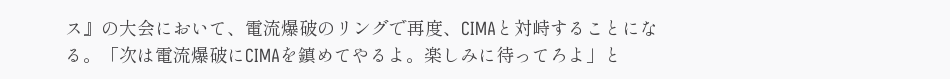ス』の大会において、電流爆破のリングで再度、CIMAと対峙することになる。「次は電流爆破にCIMAを鎮めてやるよ。楽しみに待ってろよ」と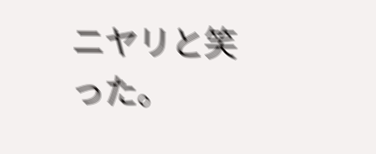ニヤリと笑った。